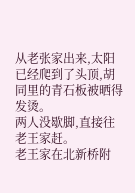从老张家出来,太阳已经爬到了头顶,胡同里的青石板被晒得发烫。
两人没歇脚,直接往老王家赶。
老王家在北新桥附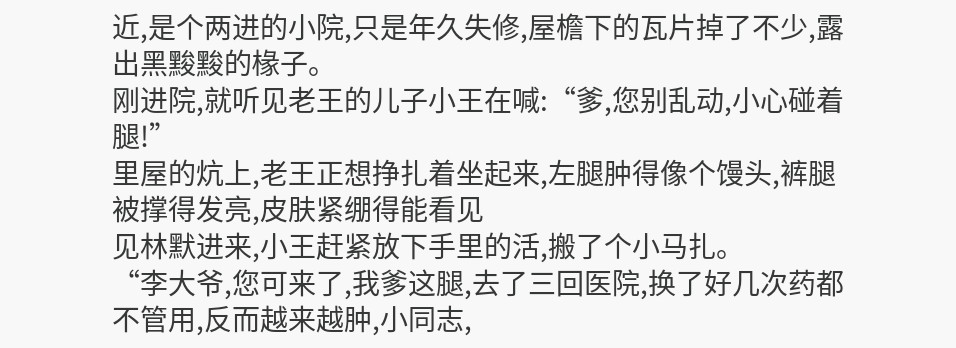近,是个两进的小院,只是年久失修,屋檐下的瓦片掉了不少,露出黑黢黢的椽子。
刚进院,就听见老王的儿子小王在喊:“爹,您别乱动,小心碰着腿!”
里屋的炕上,老王正想挣扎着坐起来,左腿肿得像个馒头,裤腿被撑得发亮,皮肤紧绷得能看见
见林默进来,小王赶紧放下手里的活,搬了个小马扎。
“李大爷,您可来了,我爹这腿,去了三回医院,换了好几次药都不管用,反而越来越肿,小同志,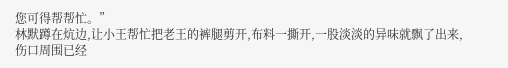您可得帮帮忙。”
林默蹲在炕边,让小王帮忙把老王的裤腿剪开,布料一撕开,一股淡淡的异味就飘了出来,伤口周围已经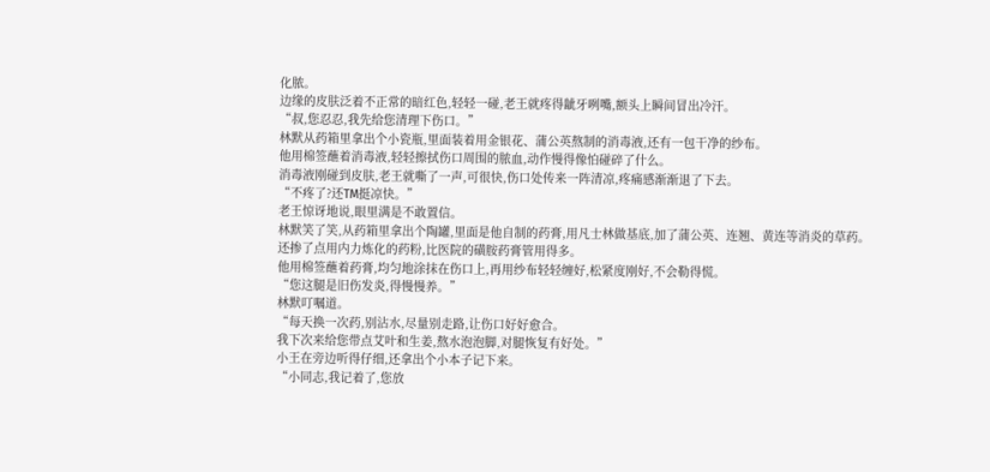化脓。
边缘的皮肤泛着不正常的暗红色,轻轻一碰,老王就疼得龇牙咧嘴,额头上瞬间冒出冷汗。
“叔,您忍忍,我先给您清理下伤口。”
林默从药箱里拿出个小瓷瓶,里面装着用金银花、蒲公英熬制的消毒液,还有一包干净的纱布。
他用棉签蘸着消毒液,轻轻擦拭伤口周围的脓血,动作慢得像怕碰碎了什么。
消毒液刚碰到皮肤,老王就嘶了一声,可很快,伤口处传来一阵清凉,疼痛感渐渐退了下去。
“不疼了?还TM挺凉快。”
老王惊讶地说,眼里满是不敢置信。
林默笑了笑,从药箱里拿出个陶罐,里面是他自制的药膏,用凡士林做基底,加了蒲公英、连翘、黄连等消炎的草药。
还掺了点用内力炼化的药粉,比医院的磺胺药膏管用得多。
他用棉签蘸着药膏,均匀地涂抹在伤口上,再用纱布轻轻缠好,松紧度刚好,不会勒得慌。
“您这腿是旧伤发炎,得慢慢养。”
林默叮嘱道。
“每天换一次药,别沾水,尽量别走路,让伤口好好愈合。
我下次来给您带点艾叶和生姜,熬水泡泡脚,对腿恢复有好处。”
小王在旁边听得仔细,还拿出个小本子记下来。
“小同志,我记着了,您放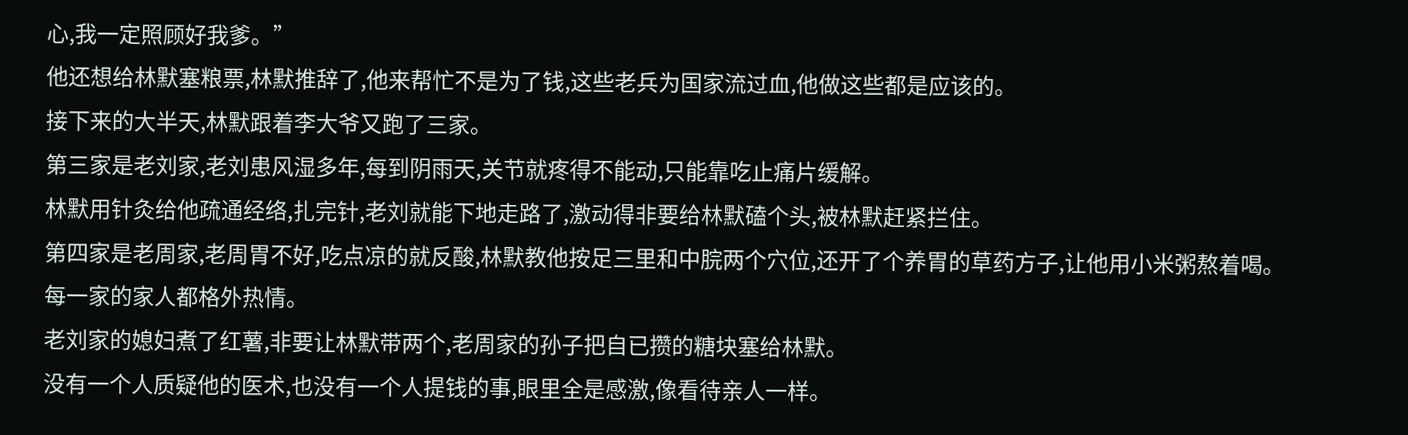心,我一定照顾好我爹。”
他还想给林默塞粮票,林默推辞了,他来帮忙不是为了钱,这些老兵为国家流过血,他做这些都是应该的。
接下来的大半天,林默跟着李大爷又跑了三家。
第三家是老刘家,老刘患风湿多年,每到阴雨天,关节就疼得不能动,只能靠吃止痛片缓解。
林默用针灸给他疏通经络,扎完针,老刘就能下地走路了,激动得非要给林默磕个头,被林默赶紧拦住。
第四家是老周家,老周胃不好,吃点凉的就反酸,林默教他按足三里和中脘两个穴位,还开了个养胃的草药方子,让他用小米粥熬着喝。
每一家的家人都格外热情。
老刘家的媳妇煮了红薯,非要让林默带两个,老周家的孙子把自已攒的糖块塞给林默。
没有一个人质疑他的医术,也没有一个人提钱的事,眼里全是感激,像看待亲人一样。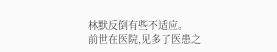林默反倒有些不适应。
前世在医院,见多了医患之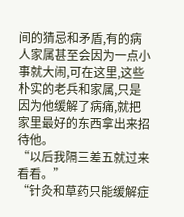间的猜忌和矛盾,有的病人家属甚至会因为一点小事就大闹,可在这里,这些朴实的老兵和家属,只是因为他缓解了病痛,就把家里最好的东西拿出来招待他。
“以后我隔三差五就过来看看。”
“针灸和草药只能缓解症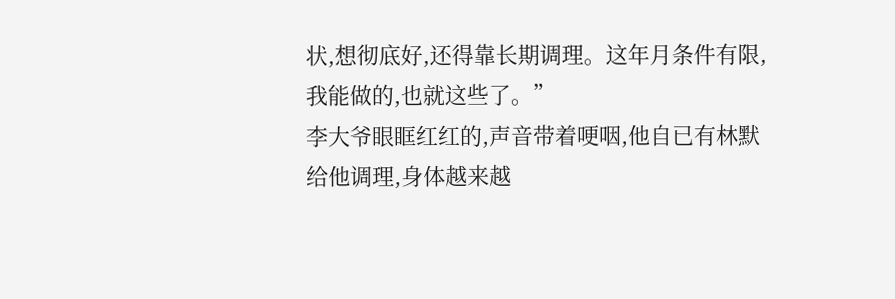状,想彻底好,还得靠长期调理。这年月条件有限,我能做的,也就这些了。”
李大爷眼眶红红的,声音带着哽咽,他自已有林默给他调理,身体越来越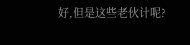好,但是这些老伙计呢?